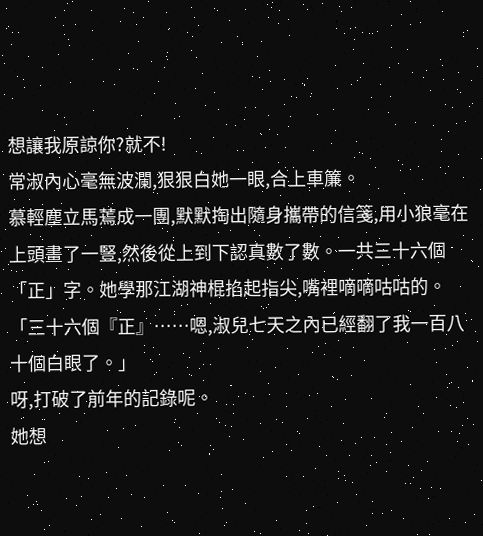想讓我原諒你?就不!
常淑內心毫無波瀾,狠狠白她一眼,合上車簾。
慕輕塵立馬蔫成一團,默默掏出隨身攜帶的信箋,用小狼毫在上頭畫了一豎,然後從上到下認真數了數。一共三十六個「正」字。她學那江湖神棍掐起指尖,嘴裡嘀嘀咕咕的。
「三十六個『正』……嗯,淑兒七天之內已經翻了我一百八十個白眼了。」
呀,打破了前年的記錄呢。
她想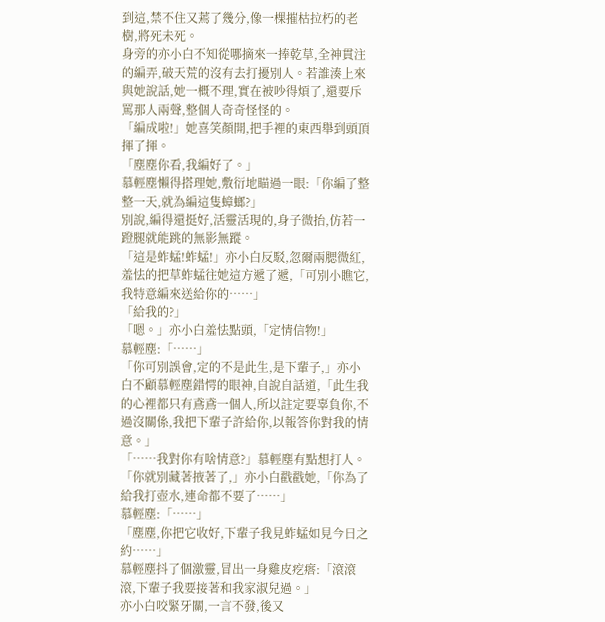到這,禁不住又蔫了幾分,像一棵摧枯拉朽的老樹,將死未死。
身旁的亦小白不知從哪摘來一捧乾草,全神貫注的編弄,破天荒的沒有去打擾別人。若誰湊上來與她說話,她一概不理,實在被吵得煩了,還要斥罵那人兩聲,整個人奇奇怪怪的。
「編成啦!」她喜笑顏開,把手裡的東西舉到頭頂揮了揮。
「塵塵你看,我編好了。」
慕輕塵懶得搭理她,敷衍地瞄過一眼:「你編了整整一天,就為編這隻蟑螂?」
別說,編得還挺好,活靈活現的,身子微抬,仿若一蹬腿就能跳的無影無蹤。
「這是蚱蜢!蚱蜢!」亦小白反駁,忽爾兩腮微紅,羞怯的把草蚱蜢往她這方遞了遞,「可別小瞧它,我特意編來送給你的……」
「給我的?」
「嗯。」亦小白羞怯點頭,「定情信物!」
慕輕塵:「……」
「你可別誤會,定的不是此生,是下輩子,」亦小白不顧慕輕塵錯愕的眼神,自說自話道,「此生我的心裡都只有鳶鳶一個人,所以註定要辜負你,不過沒關係,我把下輩子許給你,以報答你對我的情意。」
「……我對你有啥情意?」慕輕塵有點想打人。
「你就別藏著掖著了,」亦小白戳戳她,「你為了給我打壺水,連命都不要了……」
慕輕塵:「……」
「塵塵,你把它收好,下輩子我見蚱蜢如見今日之約……」
慕輕塵抖了個激靈,冒出一身雞皮疙瘩:「滾滾滾,下輩子我要接著和我家淑兒過。」
亦小白咬緊牙關,一言不發,後又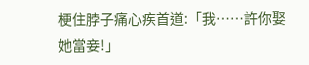梗住脖子痛心疾首道:「我……許你娶她當妾!」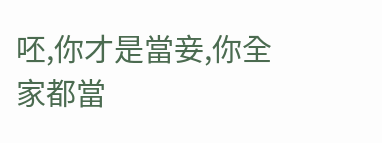呸,你才是當妾,你全家都當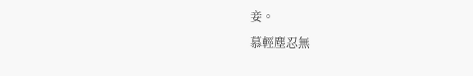妾。
慕輕塵忍無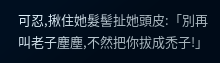可忍,揪住她髮髻扯她頭皮:「別再叫老子塵塵,不然把你拔成禿子!」